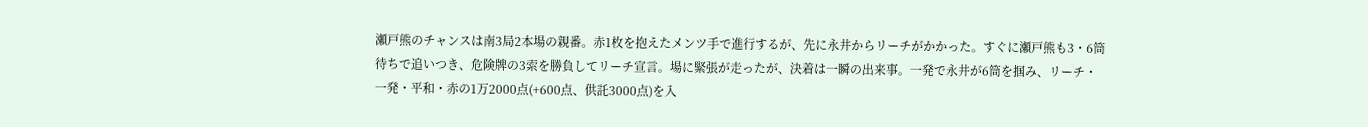瀬戸熊のチャンスは南3局2本場の親番。赤1枚を抱えたメンツ手で進行するが、先に永井からリーチがかかった。すぐに瀬戸熊も3・6筒待ちで追いつき、危険牌の3索を勝負してリーチ宣言。場に緊張が走ったが、決着は一瞬の出来事。一発で永井が6筒を掴み、リーチ・一発・平和・赤の1万2000点(+600点、供託3000点)を入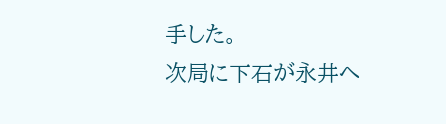手した。
次局に下石が永井へ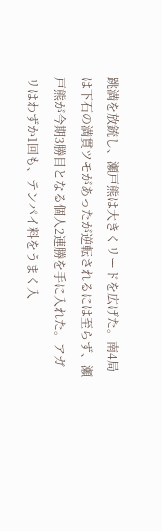跳満を放銃し、瀬戸熊は大きくリードを広げた。南4局は下石の満貫ツモがあったが逆転されるには至らず、瀬戸熊が今期3勝目となる個人2連勝を手に入れた。アガリはわずか1回も、テンパイ料をうまく入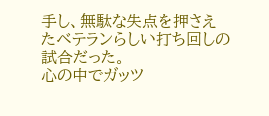手し、無駄な失点を押さえたベテランらしい打ち回しの試合だった。
心の中でガッツ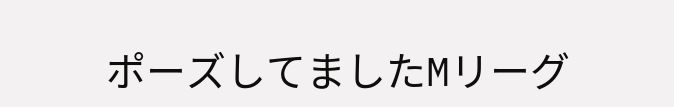ポーズしてましたMリーグ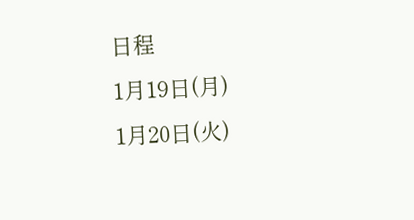日程
1月19日(月)
1月20日(火)